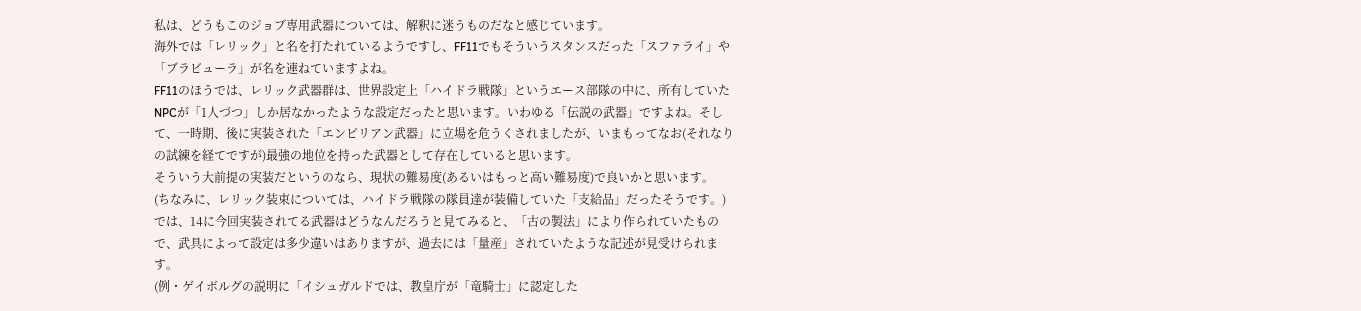私は、どうもこのジョブ専用武器については、解釈に迷うものだなと感じています。
海外では「レリック」と名を打たれているようですし、FF11でもそういうスタンスだった「スファライ」や「ブラビューラ」が名を連ねていますよね。
FF11のほうでは、レリック武器群は、世界設定上「ハイドラ戦隊」というエース部隊の中に、所有していたNPCが「1人づつ」しか居なかったような設定だったと思います。いわゆる「伝説の武器」ですよね。そして、一時期、後に実装された「エンピリアン武器」に立場を危うくされましたが、いまもってなお(それなりの試練を経てですが)最強の地位を持った武器として存在していると思います。
そういう大前提の実装だというのなら、現状の難易度(あるいはもっと高い難易度)で良いかと思います。
(ちなみに、レリック装束については、ハイドラ戦隊の隊員達が装備していた「支給品」だったそうです。)
では、14に今回実装されてる武器はどうなんだろうと見てみると、「古の製法」により作られていたもので、武具によって設定は多少違いはありますが、過去には「量産」されていたような記述が見受けられます。
(例・ゲイボルグの説明に「イシュガルドでは、教皇庁が「竜騎士」に認定した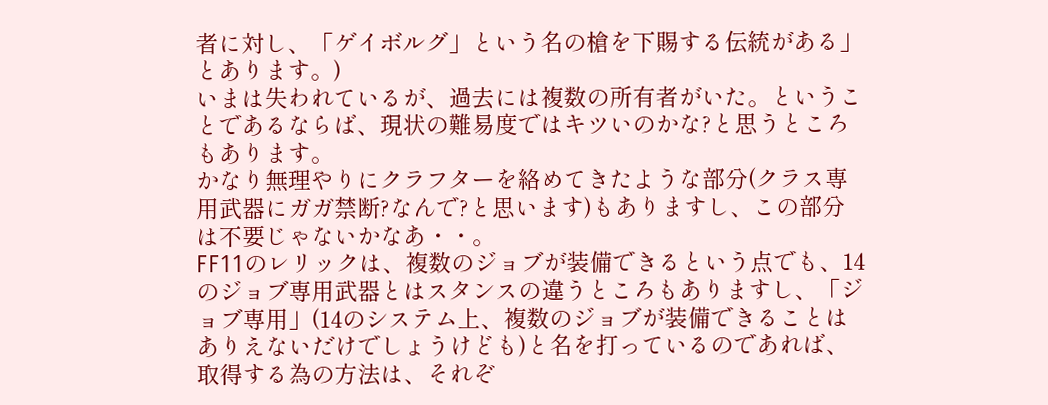者に対し、「ゲイボルグ」という名の槍を下賜する伝統がある」とあります。)
いまは失われているが、過去には複数の所有者がいた。ということであるならば、現状の難易度ではキツいのかな?と思うところもあります。
かなり無理やりにクラフターを絡めてきたような部分(クラス専用武器にガガ禁断?なんで?と思います)もありますし、この部分は不要じゃないかなあ・・。
FF11のレリックは、複数のジョブが装備できるという点でも、14のジョブ専用武器とはスタンスの違うところもありますし、「ジョブ専用」(14のシステム上、複数のジョブが装備できることはありえないだけでしょうけども)と名を打っているのであれば、取得する為の方法は、それぞ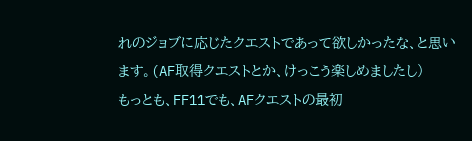れのジョブに応じたクエストであって欲しかったな、と思います。(AF取得クエストとか、けっこう楽しめましたし)
もっとも、FF11でも、AFクエストの最初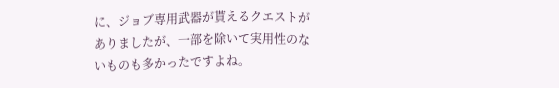に、ジョブ専用武器が貰えるクエストがありましたが、一部を除いて実用性のないものも多かったですよね。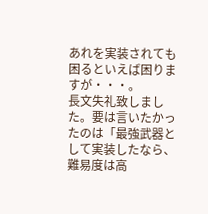あれを実装されても困るといえば困りますが・・・。
長文失礼致しました。要は言いたかったのは「最強武器として実装したなら、難易度は高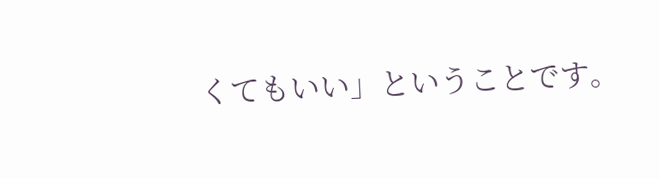くてもいい」ということです。